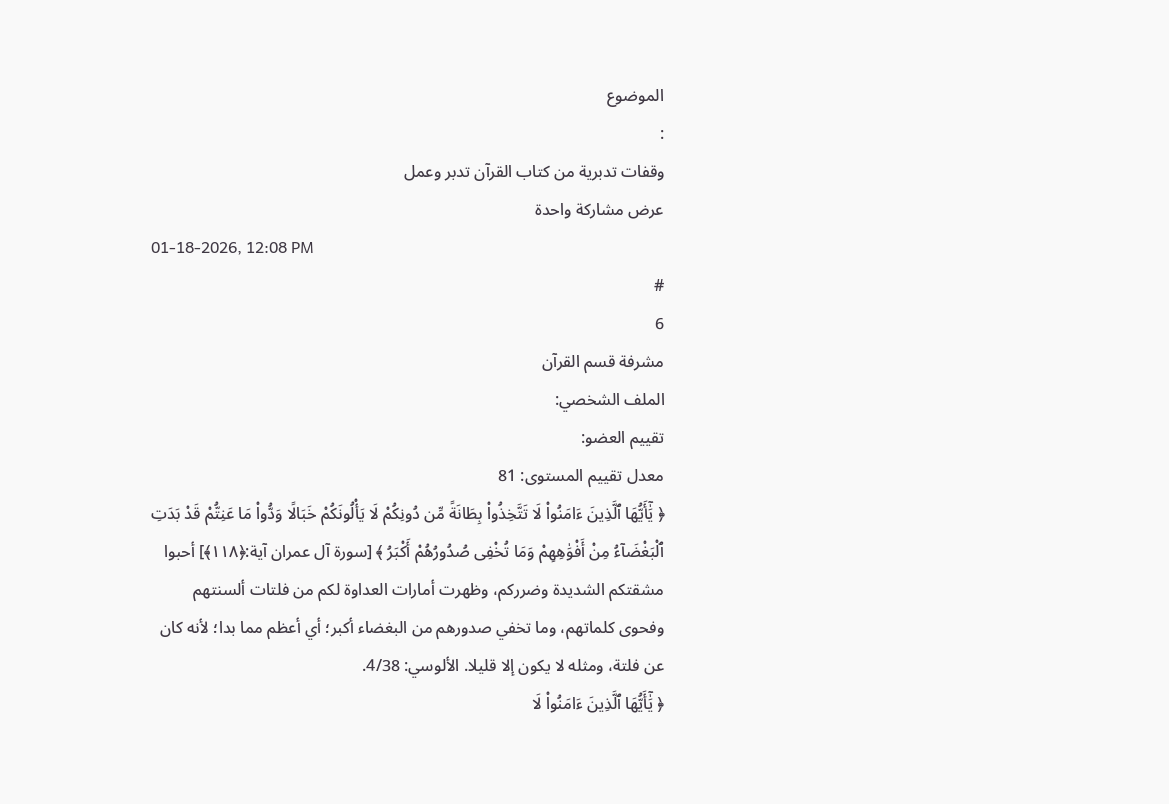الموضوع
:
وقفات تدبرية من كتاب القرآن تدبر وعمل
عرض مشاركة واحدة
01-18-2026, 12:08 PM
#
6
مشرفة قسم القرآن
الملف الشخصي:
تقييم العضو:
معدل تقييم المستوى: 81
﴿ يَٰٓأَيُّهَا ٱلَّذِينَ ءَامَنُوا۟ لَا تَتَّخِذُوا۟ بِطَانَةً مِّن دُونِكُمْ لَا يَأْلُونَكُمْ خَبَالًا وَدُّوا۟ مَا عَنِتُّمْ قَدْ بَدَتِ ٱلْبَغْضَآءُ مِنْ أَفْوَٰهِهِمْ وَمَا تُخْفِى صُدُورُهُمْ أَكْبَرُ ﴾ [سورة آل عمران آية:﴿١١٨﴾] أحبوا مشقتكم الشديدة وضرركم، وظهرت أمارات العداوة لكم من فلتات ألسنتهم وفحوى كلماتهم، وما تخفي صدورهم من البغضاء أكبر؛ أي أعظم مما بدا؛ لأنه كان عن فلتة، ومثله لا يكون إلا قليلا. الألوسي: 4/38.
﴿ يَٰٓأَيُّهَا ٱلَّذِينَ ءَامَنُوا۟ لَا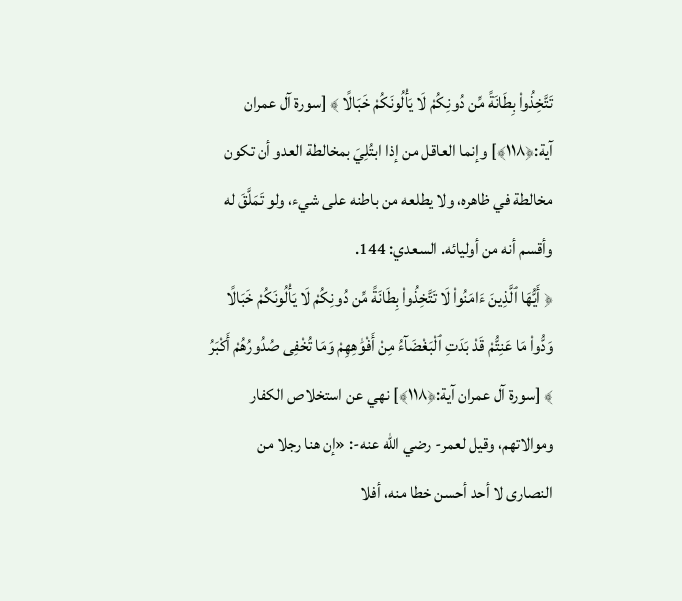تَتَّخِذُوا۟ بِطَانَةً مِّن دُونِكُمْ لَا يَأْلُونَكُمْ خَبَالًا ﴾ [سورة آل عمران آية:﴿١١٨﴾] وإنما العاقل من إذا ابتُلِيَ بمخالطة العدو أن تكون مخالطة في ظاهره، ولا يطلعه من باطنه على شيء، ولو تَمَلَّقَ له وأقسم أنه من أوليائه. السعدي: 144.
﴿ أَيُّهَا ٱلَّذِينَ ءَامَنُوا۟ لَا تَتَّخِذُوا۟ بِطَانَةً مِّن دُونِكُمْ لَا يَأْلُونَكُمْ خَبَالًا وَدُّوا۟ مَا عَنِتُّمْ قَدْ بَدَتِ ٱلْبَغْضَآءُ مِنْ أَفْوَٰهِهِمْ وَمَا تُخْفِى صُدُورُهُمْ أَكْبَرُ ﴾ [سورة آل عمران آية:﴿١١٨﴾] نهي عن استخلاص الكفار وموالاتهم، وقيل لعمر- رضي الله عنه-: «إن هنا رجلا من النصارى لا أحد أحسن خطا منه، أفلا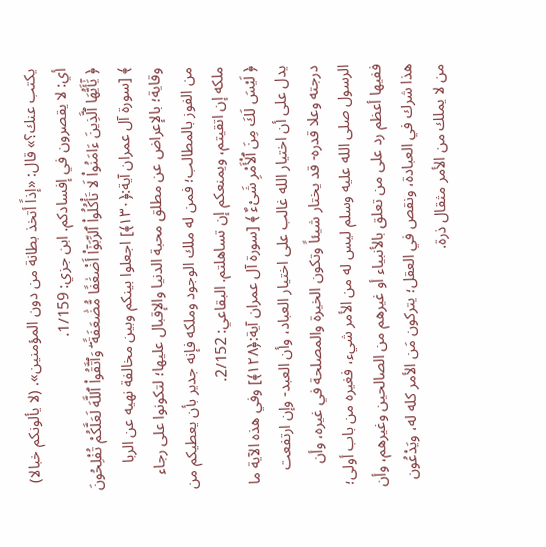يكتب عنك؟» قال: «إذاً أتخذ بطانة من دون المؤمنين». (لا يألونكم خبالا) أي: لا يقصرون في إفسادكم. ابن جزي: 1/159.
﴿ يَٰٓأَيُّهَا ٱلَّذِينَ ءَامَنُوا۟ لَا تَأْكُلُوا۟ ٱلرِّبَوٰٓا۟ أَضْعَٰفًا مُّضَٰعَفَةً ۖ وَٱتَّقُوا۟ ٱللَّهَ لَعَلَّكُمْ تُفْلِحُونَ ﴾ [سورة آل عمران آية:﴿١٣٠﴾] اجعلوا بينكم وبين مخالفة نهيه عن الربا وقاية؛ بالإعراض عن مطلق محبة الدنيا والإقبال عليها؛ لتكونوا على رجاء من الفوز بالمطالب؛ فمن له ملك الوجود وملكه فإنه جدير بأن يعطيكم من ملكه إن اتقيتم، ويمنعكم إن تساهلتم. البقاعي: 2/152.
﴿ لَيْسَ لَكَ مِنَ ٱلْأَمْرِ شَىْءٌ ﴾ [سورة آل عمران آية:﴿١٢٨﴾] وفي هذه الآية ما يدل على أن اختيار الله غالب على اختيار العباد، وأن العبد- وإن ارتفعت درجته وعلا قدره- قد يختار شيئاً وتكون الخيرة والمصلحة في غيره، وأن الرسول صلى الله عليه وسلم ليس له من الأمر شيء، فغيره من باب أولى؛ ففيها أعظم رد على من تعلق بالأنبياء أو غيرهم من الصالحين وغيرهم، وأن هذا شرك في العبادة، ونقص في العقل؛ يتركون مَن الأمر كله له، ويَدْعُون من لا يملك من الأمر مثقال ذرة.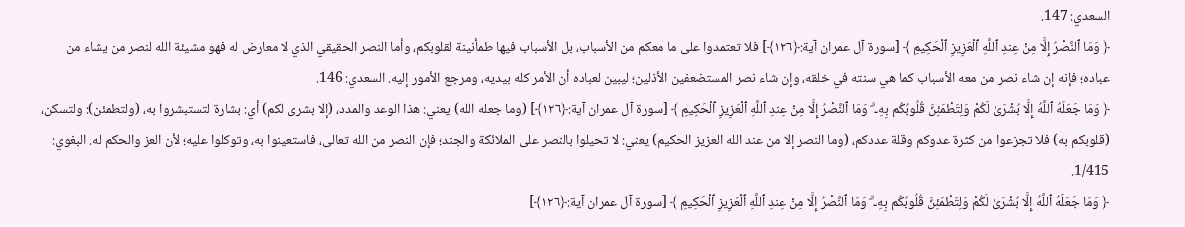السعدي: 147.
﴿ وَمَا ٱلنَّصْرُ إِلَّا مِنْ عِندِ ٱللَّهِ ٱلْعَزِيزِ ٱلْحَكِيمِ ﴾ [سورة آل عمران آية:﴿١٢٦﴾] فلا تعتمدوا على ما معكم من الأسباب، بل الأسباب فيها طمأنينة لقلوبكم، وأما النصر الحقيقي الذي لا معارض له فهو مشيئة الله لنصر من يشاء من عباده؛ فإنه إن شاء نصر من معه الأسباب كما هي سنته في خلقه، وإن شاء نصر المستضعفين الأذلين؛ ليبين لعباده أن الأمر كله بيديه، ومرجع الأمور إليه. السعدي: 146.
﴿ وَمَا جَعَلَهُ ٱللَّهُ إِلَّا بُشْرَىٰ لَكُمْ وَلِتَطْمَئِنَّ قُلُوبُكُم بِهِۦ ۗ وَمَا ٱلنَّصْرُ إِلَّا مِنْ عِندِ ٱللَّهِ ٱلْعَزِيزِ ٱلْحَكِيمِ ﴾ [سورة آل عمران آية:﴿١٢٦﴾] (وما جعله الله) يعني: هذا الوعد والمدد، (إلا بشرى لكم) أي: بشارة لتستبشروا به، (ولتطمئن): ولتسكن، (قلوبكم به) فلا تجزعوا من كثرة عدوكم وقلة عددكم، (وما النصر إلا من عند الله العزيز الحكيم) يعني: لا تحيلوا بالنصر على الملائكة والجند؛ فإن النصر من الله تعالى، فاستعينوا به، وتوكلوا عليه؛ لأن العز والحكم له. البغوي: 1/415.
﴿ وَمَا جَعَلَهُ ٱللَّهُ إِلَّا بُشْرَىٰ لَكُمْ وَلِتَطْمَئِنَّ قُلُوبُكُم بِهِۦ ۗ وَمَا ٱلنَّصْرُ إِلَّا مِنْ عِندِ ٱللَّهِ ٱلْعَزِيزِ ٱلْحَكِيمِ ﴾ [سورة آل عمران آية:﴿١٢٦﴾]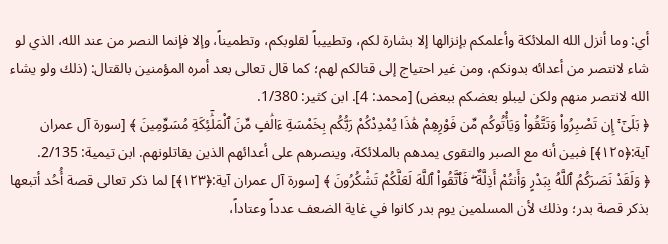أي: وما أنزل الله الملائكة وأعلمكم بإنزالها إلا بشارة لكم، وتطييباً لقلوبكم، وتطميناً، وإلا فإنما النصر من عند الله، الذي لو شاء لانتصر من أعدائه بدونكم، ومن غير احتياج إلى قتالكم لهم؛ كما قال تعالى بعد أمره المؤمنين بالقتال: (ذلك ولو يشاء الله لانتصر منهم ولكن ليبلو بعضكم ببعض) [محمد: 4]. ابن كثير: 1/380.
﴿ بَلَىٰٓ ۚ إِن تَصْبِرُوا۟ وَتَتَّقُوا۟ وَيَأْتُوكُم مِّن فَوْرِهِمْ هَٰذَا يُمْدِدْكُمْ رَبُّكُم بِخَمْسَةِ ءَالَٰفٍ مِّنَ ٱلْمَلَٰٓئِكَةِ مُسَوِّمِينَ ﴾ [سورة آل عمران آية:﴿١٢٥﴾] فبين أنه مع الصبر والتقوى يمدهم بالملائكة، وينصرهم على أعدائهم الذين يقاتلونهم. ابن تيمية: 2/135.
﴿ وَلَقَدْ نَصَرَكُمُ ٱللَّهُ بِبَدْرٍ وَأَنتُمْ أَذِلَّةٌ ۖ فَٱتَّقُوا۟ ٱللَّهَ لَعَلَّكُمْ تَشْكُرُونَ ﴾ [سورة آل عمران آية:﴿١٢٣﴾] لما ذكر تعالى قصة أُحُد أتبعها بذكر قصة بدر؛ وذلك لأن المسلمين يوم بدر كانوا في غاية الضعف عدداً وعتاداً،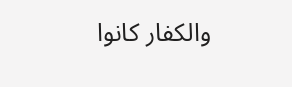والكفار كانوا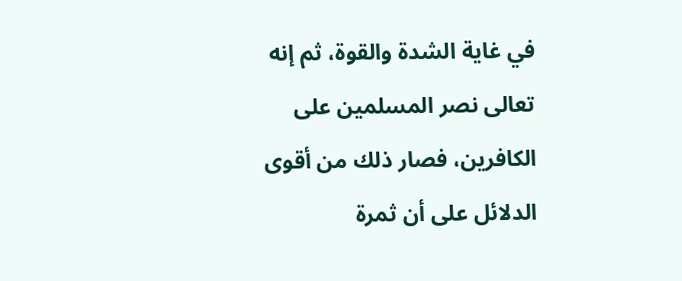في غاية الشدة والقوة، ثم إنه تعالى نصر المسلمين على الكافرين، فصار ذلك من أقوى الدلائل على أن ثمرة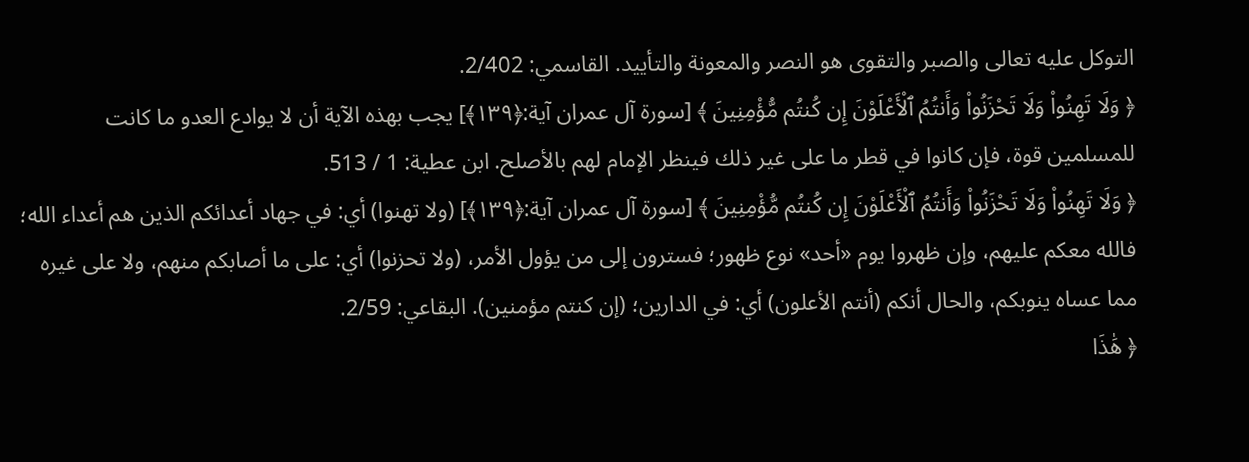التوكل عليه تعالى والصبر والتقوى هو النصر والمعونة والتأييد. القاسمي: 2/402.
﴿ وَلَا تَهِنُوا۟ وَلَا تَحْزَنُوا۟ وَأَنتُمُ ٱلْأَعْلَوْنَ إِن كُنتُم مُّؤْمِنِينَ ﴾ [سورة آل عمران آية:﴿١٣٩﴾] يجب بهذه الآية أن لا يوادع العدو ما كانت للمسلمين قوة، فإن كانوا في قطر ما على غير ذلك فينظر الإمام لهم بالأصلح. ابن عطية: 1 / 513.
﴿ وَلَا تَهِنُوا۟ وَلَا تَحْزَنُوا۟ وَأَنتُمُ ٱلْأَعْلَوْنَ إِن كُنتُم مُّؤْمِنِينَ ﴾ [سورة آل عمران آية:﴿١٣٩﴾] (ولا تهنوا) أي: في جهاد أعدائكم الذين هم أعداء الله؛ فالله معكم عليهم، وإن ظهروا يوم «أحد» نوع ظهور؛ فسترون إلى من يؤول الأمر، (ولا تحزنوا) أي: على ما أصابكم منهم، ولا على غيره مما عساه ينوبكم، والحال أنكم (أنتم الأعلون) أي: في الدارين؛ (إن كنتم مؤمنين). البقاعي: 2/59.
﴿ هَٰذَا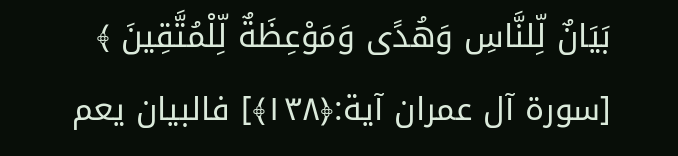بَيَانٌ لِّلنَّاسِ وَهُدًى وَمَوْعِظَةٌ لِّلْمُتَّقِينَ ﴾ [سورة آل عمران آية:﴿١٣٨﴾] فالبيان يعم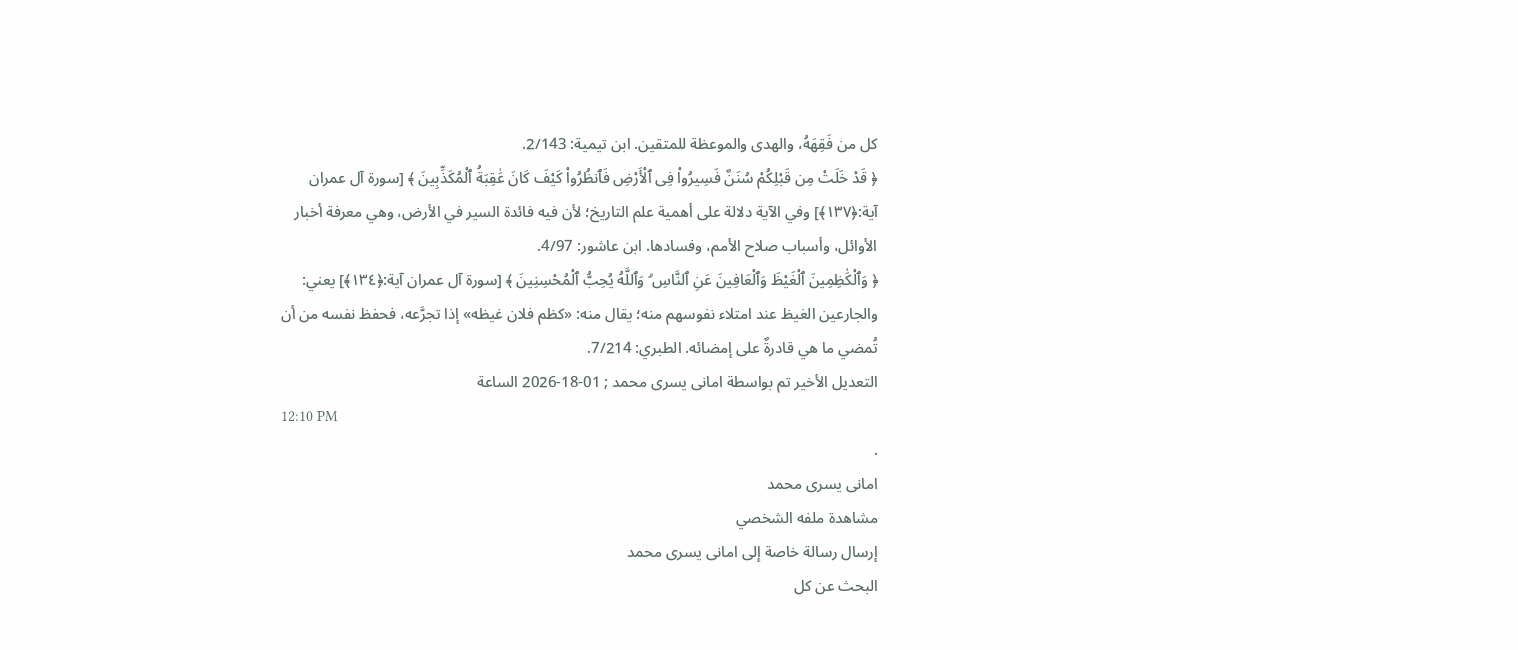كل من فَقِهَهُ، والهدى والموعظة للمتقين. ابن تيمية: 2/143.
﴿ قَدْ خَلَتْ مِن قَبْلِكُمْ سُنَنٌ فَسِيرُوا۟ فِى ٱلْأَرْضِ فَٱنظُرُوا۟ كَيْفَ كَانَ عَٰقِبَةُ ٱلْمُكَذِّبِينَ ﴾ [سورة آل عمران آية:﴿١٣٧﴾] وفي الآية دلالة على أهمية علم التاريخ؛ لأن فيه فائدة السير في الأرض، وهي معرفة أخبار الأوائل، وأسباب صلاح الأمم، وفسادها. ابن عاشور: 4/97.
﴿ وَٱلْكَٰظِمِينَ ٱلْغَيْظَ وَٱلْعَافِينَ عَنِ ٱلنَّاسِ ۗ وَٱللَّهُ يُحِبُّ ٱلْمُحْسِنِينَ ﴾ [سورة آل عمران آية:﴿١٣٤﴾] يعني: والجارعين الغيظ عند امتلاء نفوسهم منه؛ يقال منه: «كظم فلان غيظه» إذا تجرَّعه، فحفظ نفسه من أن تُمضي ما هي قادرةٌ على إمضائه. الطبري: 7/214.
التعديل الأخير تم بواسطة امانى يسرى محمد ; 01-18-2026 الساعة
12:10 PM
.
امانى يسرى محمد
مشاهدة ملفه الشخصي
إرسال رسالة خاصة إلى امانى يسرى محمد
البحث عن كل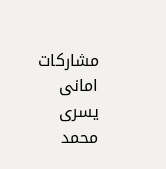مشاركات امانى يسرى محمد